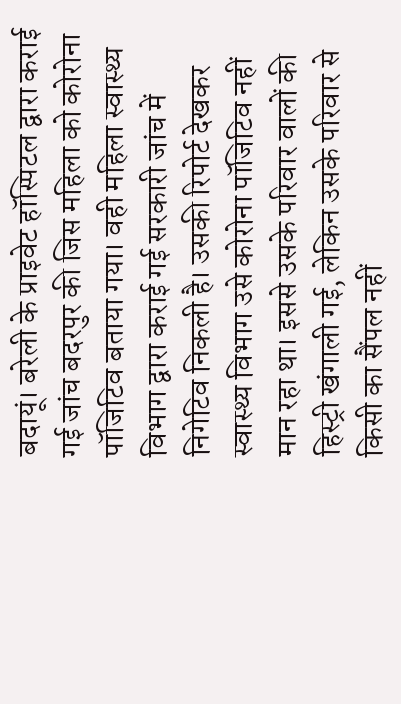बदायूं। बरेली के प्राइवेट हॉस्पिटल द्वारा कराई गई जांच बदरपुर की जिस महिला को कोरोना पॉजिटिव बताया गया। वही महिला स्वास्थ्य विभाग द्वारा कराई गई सरकारी जांच में निगेटिव निकली है। उसकी रिपोर्ट देखकर स्वास्थ्य विभाग उसे कोरोना पॉजिटिव नहीं मान रहा था। इससे उसके परिवार वालों की हिस्ट्री खंगाली गई, लेकिन उसके परिवार से किसी का सैंपल नहीं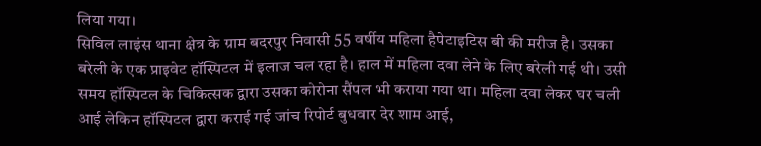लिया गया।
सिविल लाइंस थाना क्षेत्र के ग्राम बदरपुर निवासी 55 वर्षीय महिला हैपेटाइटिस बी की मरीज है। उसका बरेली के एक प्राइवेट हॉस्पिटल में इलाज चल रहा है। हाल में महिला दवा लेने के लिए बरेली गई थी। उसी समय हॉस्पिटल के चिकित्सक द्वारा उसका कोरोना सैंपल भी कराया गया था। महिला दवा लेकर घर चली आई लेकिन हॉस्पिटल द्वारा कराई गई जांच रिपोर्ट बुधवार देर शाम आई,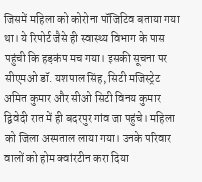जिसमें महिला को कोरोना पॉजिटिव बताया गया था। ये रिपोर्ट जैसे ही स्वास्थ्य विभाग के पास पहुंची कि हड़कंप मच गया। इसकी सूचना पर सीएमओ डॉ. यशपाल सिंह, सिटी मजिस्ट्रेट अमित कुमार और सीओ सिटी विनय कुमार द्विवेदी रात में ही बदरपुर गांव जा पहुंचे। महिला को जिला अस्पताल लाया गया। उनके परिवार वालों को होम क्वांरटीन करा दिया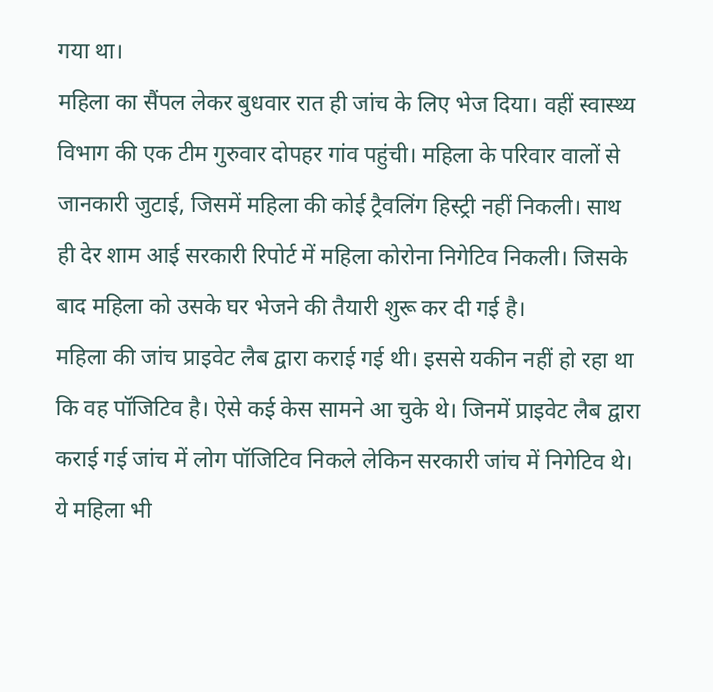गया था।
महिला का सैंपल लेकर बुधवार रात ही जांच के लिए भेज दिया। वहीं स्वास्थ्य विभाग की एक टीम गुरुवार दोपहर गांव पहुंची। महिला के परिवार वालों से जानकारी जुटाई, जिसमें महिला की कोई ट्रैवलिंग हिस्ट्री नहीं निकली। साथ ही देर शाम आई सरकारी रिपोर्ट में महिला कोरोना निगेटिव निकली। जिसके बाद महिला को उसके घर भेजने की तैयारी शुरू कर दी गई है।
महिला की जांच प्राइवेट लैब द्वारा कराई गई थी। इससे यकीन नहीं हो रहा था कि वह पॉजिटिव है। ऐसे कई केस सामने आ चुके थे। जिनमें प्राइवेट लैब द्वारा कराई गई जांच में लोग पॉजिटिव निकले लेकिन सरकारी जांच में निगेटिव थे। ये महिला भी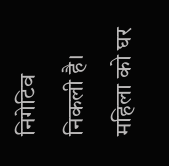निगेटिव निकली है। महिला को घर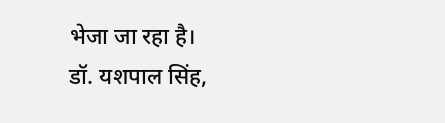भेजा जा रहा है।
डॉ. यशपाल सिंह,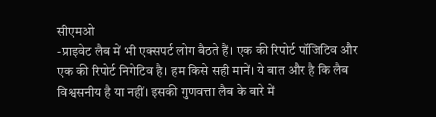सीएमओ
-प्राइवेट लैब में भी एक्सपर्ट लोग बैठते हैं। एक की रिपोर्ट पॉजिटिव और एक की रिपोर्ट निगेटिव है। हम किसे सही मानें। ये बात और है कि लैब विश्वसनीय है या नहीं। इसकी गुणवत्ता लैब के बारे में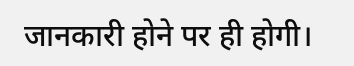जानकारी होने पर ही होगी।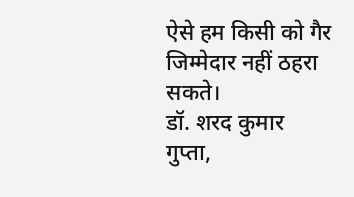ऐसे हम किसी को गैर जिम्मेदार नहीं ठहरा सकते।
डॉ. शरद कुमार गुप्ता,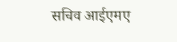सचिव आईएमए